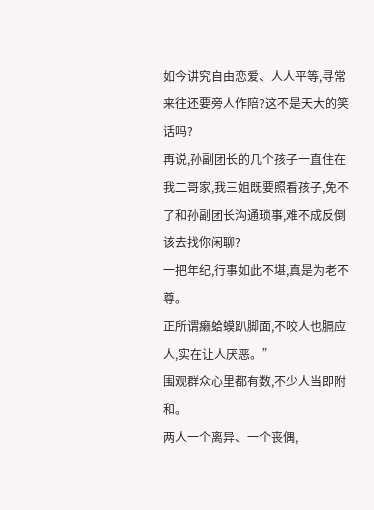如今讲究自由恋爱、人人平等,寻常来往还要旁人作陪?这不是天大的笑话吗?
再说,孙副团长的几个孩子一直住在我二哥家,我三姐既要照看孩子,免不了和孙副团长沟通琐事,难不成反倒该去找你闲聊?
一把年纪,行事如此不堪,真是为老不尊。
正所谓癞蛤蟆趴脚面,不咬人也膈应人,实在让人厌恶。”
围观群众心里都有数,不少人当即附和。
两人一个离异、一个丧偶,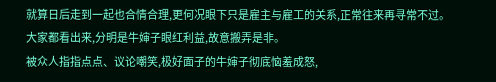就算日后走到一起也合情合理,更何况眼下只是雇主与雇工的关系,正常往来再寻常不过。
大家都看出来,分明是牛婶子眼红利益,故意搬弄是非。
被众人指指点点、议论嘲笑,极好面子的牛婶子彻底恼羞成怒,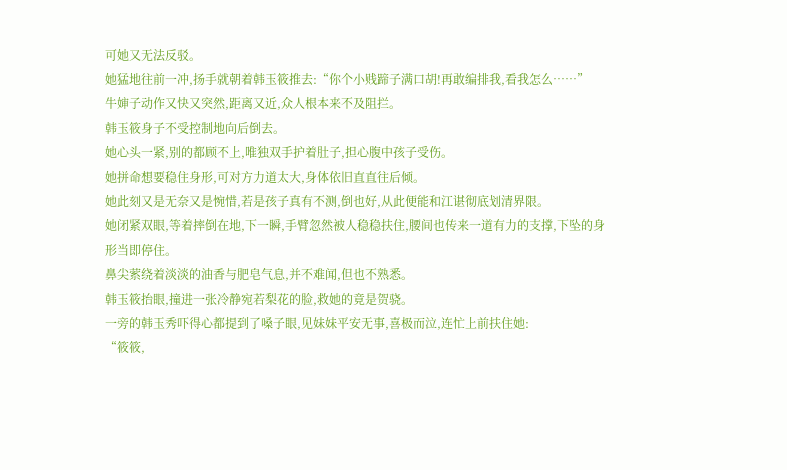可她又无法反驳。
她猛地往前一冲,扬手就朝着韩玉筱推去:“你个小贱蹄子满口胡!再敢编排我,看我怎么……”
牛婶子动作又快又突然,距离又近,众人根本来不及阻拦。
韩玉筱身子不受控制地向后倒去。
她心头一紧,别的都顾不上,唯独双手护着肚子,担心腹中孩子受伤。
她拼命想要稳住身形,可对方力道太大,身体依旧直直往后倾。
她此刻又是无奈又是惋惜,若是孩子真有不测,倒也好,从此便能和江谌彻底划清界限。
她闭紧双眼,等着摔倒在地,下一瞬,手臂忽然被人稳稳扶住,腰间也传来一道有力的支撑,下坠的身形当即停住。
鼻尖萦绕着淡淡的油香与肥皂气息,并不难闻,但也不熟悉。
韩玉筱抬眼,撞进一张冷静宛若梨花的脸,救她的竟是贺骁。
一旁的韩玉秀吓得心都提到了嗓子眼,见妹妹平安无事,喜极而泣,连忙上前扶住她:
“筱筱,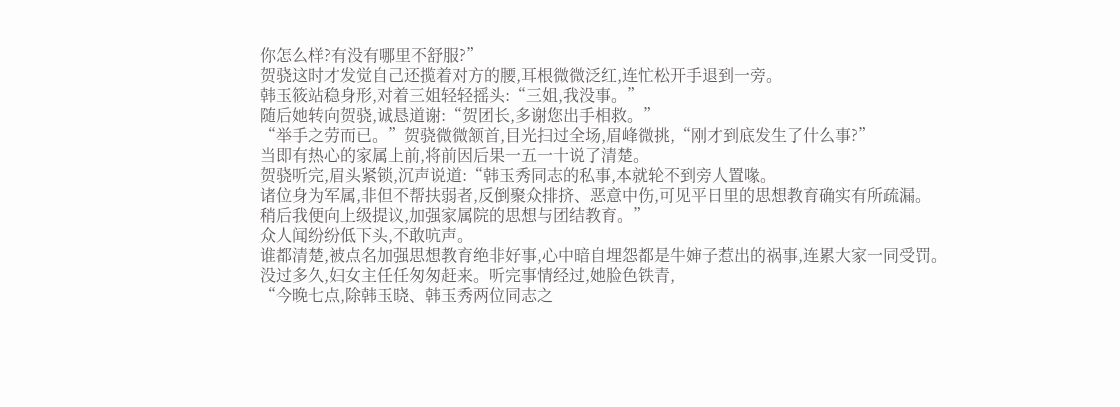你怎么样?有没有哪里不舒服?”
贺骁这时才发觉自己还揽着对方的腰,耳根微微泛红,连忙松开手退到一旁。
韩玉筱站稳身形,对着三姐轻轻摇头:“三姐,我没事。”
随后她转向贺骁,诚恳道谢:“贺团长,多谢您出手相救。”
“举手之劳而已。”贺骁微微颔首,目光扫过全场,眉峰微挑,“刚才到底发生了什么事?”
当即有热心的家属上前,将前因后果一五一十说了清楚。
贺骁听完,眉头紧锁,沉声说道:“韩玉秀同志的私事,本就轮不到旁人置喙。
诸位身为军属,非但不帮扶弱者,反倒聚众排挤、恶意中伤,可见平日里的思想教育确实有所疏漏。
稍后我便向上级提议,加强家属院的思想与团结教育。”
众人闻纷纷低下头,不敢吭声。
谁都清楚,被点名加强思想教育绝非好事,心中暗自埋怨都是牛婶子惹出的祸事,连累大家一同受罚。
没过多久,妇女主任任匆匆赶来。听完事情经过,她脸色铁青,
“今晚七点,除韩玉晓、韩玉秀两位同志之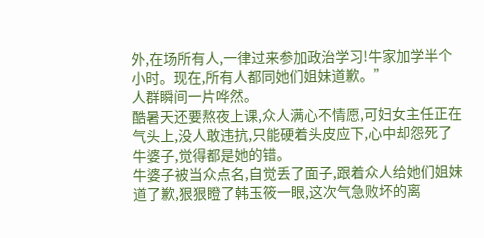外,在场所有人,一律过来参加政治学习!牛家加学半个小时。现在,所有人都同她们姐妹道歉。”
人群瞬间一片哗然。
酷暑天还要熬夜上课,众人满心不情愿,可妇女主任正在气头上,没人敢违抗,只能硬着头皮应下,心中却怨死了牛婆子,觉得都是她的错。
牛婆子被当众点名,自觉丢了面子,跟着众人给她们姐妹道了歉,狠狠瞪了韩玉筱一眼,这次气急败坏的离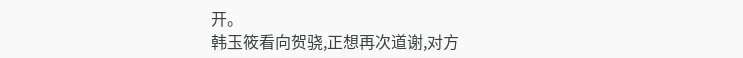开。
韩玉筱看向贺骁,正想再次道谢,对方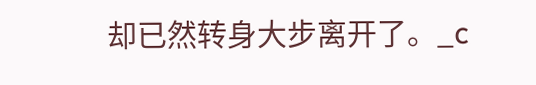却已然转身大步离开了。_c